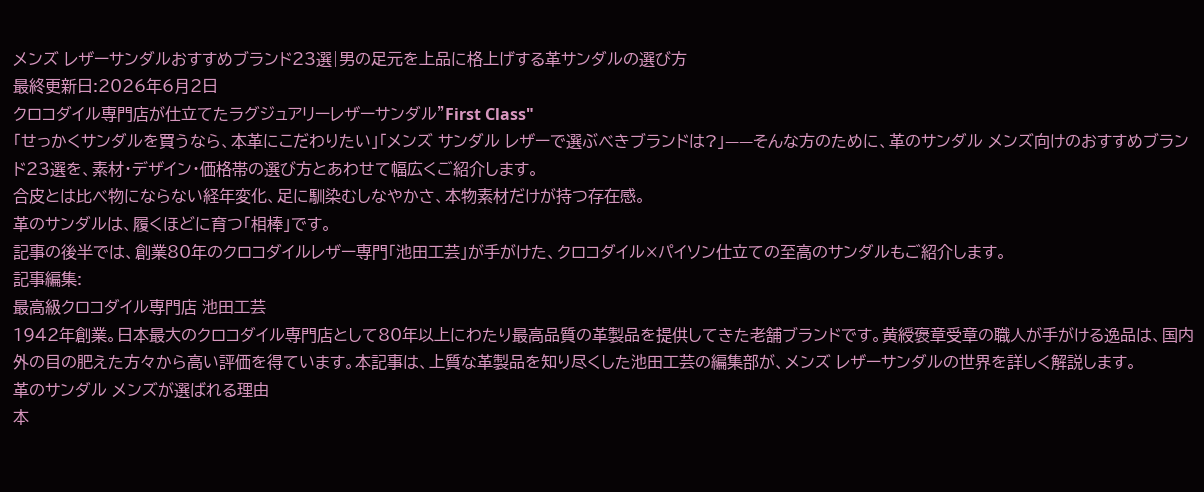メンズ レザーサンダルおすすめブランド23選|男の足元を上品に格上げする革サンダルの選び方
最終更新日:2026年6月2日
クロコダイル専門店が仕立てたラグジュアリーレザーサンダル"First Class"
「せっかくサンダルを買うなら、本革にこだわりたい」「メンズ サンダル レザーで選ぶべきブランドは?」——そんな方のために、革のサンダル メンズ向けのおすすめブランド23選を、素材・デザイン・価格帯の選び方とあわせて幅広くご紹介します。
合皮とは比べ物にならない経年変化、足に馴染むしなやかさ、本物素材だけが持つ存在感。
革のサンダルは、履くほどに育つ「相棒」です。
記事の後半では、創業80年のクロコダイルレザー専門「池田工芸」が手がけた、クロコダイル×パイソン仕立ての至高のサンダルもご紹介します。
記事編集:
最高級クロコダイル専門店 池田工芸
1942年創業。日本最大のクロコダイル専門店として80年以上にわたり最高品質の革製品を提供してきた老舗ブランドです。黄綬褒章受章の職人が手がける逸品は、国内外の目の肥えた方々から高い評価を得ています。本記事は、上質な革製品を知り尽くした池田工芸の編集部が、メンズ レザーサンダルの世界を詳しく解説します。
革のサンダル メンズが選ばれる理由
本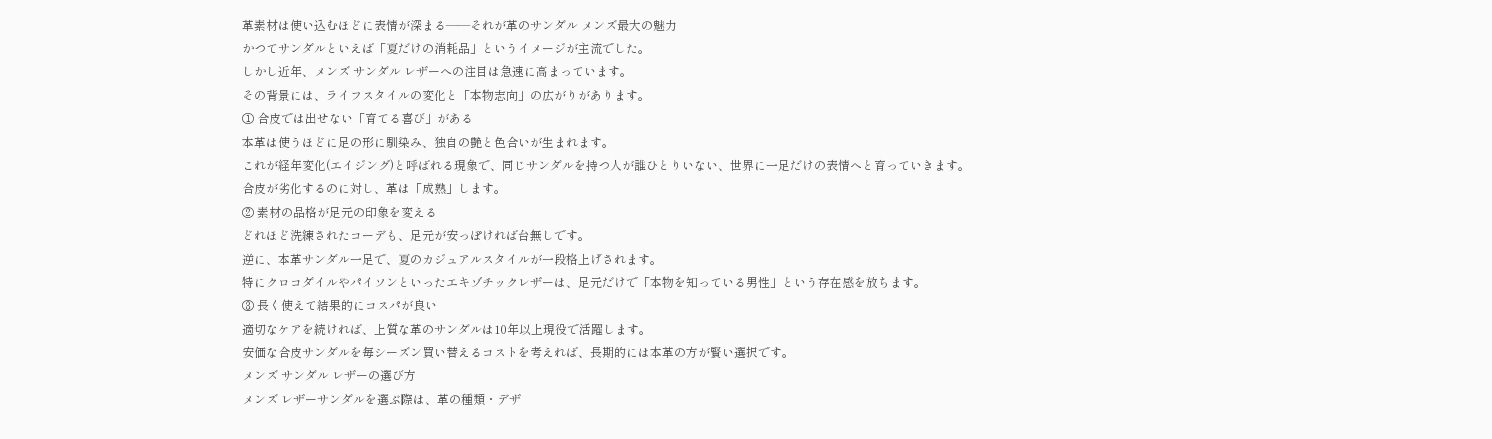革素材は使い込むほどに表情が深まる——それが革のサンダル メンズ最大の魅力
かつてサンダルといえば「夏だけの消耗品」というイメージが主流でした。
しかし近年、メンズ サンダル レザーへの注目は急速に高まっています。
その背景には、ライフスタイルの変化と「本物志向」の広がりがあります。
① 合皮では出せない「育てる喜び」がある
本革は使うほどに足の形に馴染み、独自の艶と色合いが生まれます。
これが経年変化(エイジング)と呼ばれる現象で、同じサンダルを持つ人が誰ひとりいない、世界に一足だけの表情へと育っていきます。
合皮が劣化するのに対し、革は「成熟」します。
② 素材の品格が足元の印象を変える
どれほど洗練されたコーデも、足元が安っぽければ台無しです。
逆に、本革サンダル一足で、夏のカジュアルスタイルが一段格上げされます。
特にクロコダイルやパイソンといったエキゾチックレザーは、足元だけで「本物を知っている男性」という存在感を放ちます。
③ 長く使えて結果的にコスパが良い
適切なケアを続ければ、上質な革のサンダルは10年以上現役で活躍します。
安価な合皮サンダルを毎シーズン買い替えるコストを考えれば、長期的には本革の方が賢い選択です。
メンズ サンダル レザーの選び方
メンズ レザーサンダルを選ぶ際は、革の種類・デザ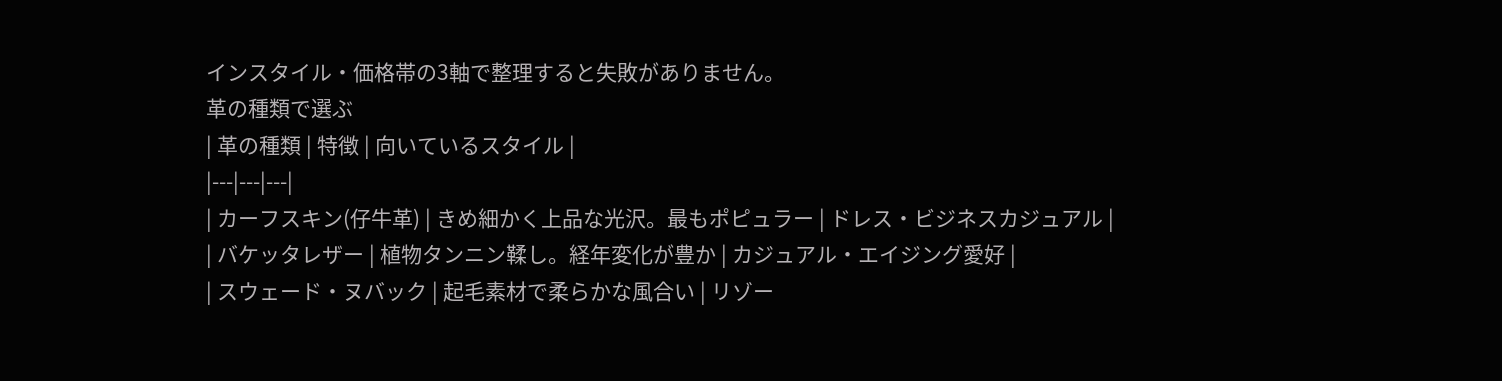インスタイル・価格帯の3軸で整理すると失敗がありません。
革の種類で選ぶ
| 革の種類 | 特徴 | 向いているスタイル |
|---|---|---|
| カーフスキン(仔牛革) | きめ細かく上品な光沢。最もポピュラー | ドレス・ビジネスカジュアル |
| バケッタレザー | 植物タンニン鞣し。経年変化が豊か | カジュアル・エイジング愛好 |
| スウェード・ヌバック | 起毛素材で柔らかな風合い | リゾー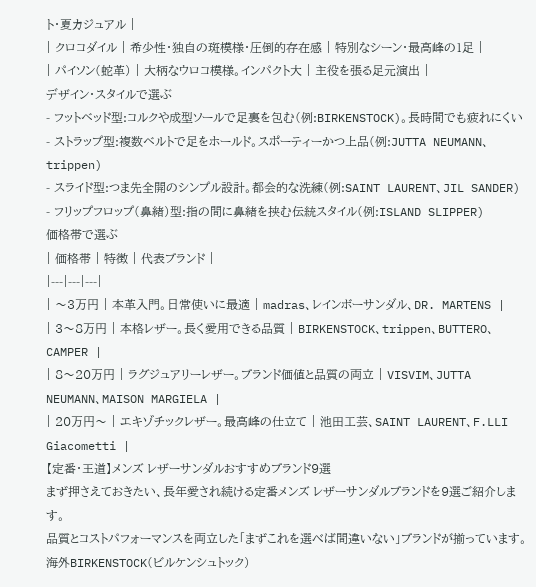ト・夏カジュアル |
| クロコダイル | 希少性・独自の斑模様・圧倒的存在感 | 特別なシーン・最高峰の1足 |
| パイソン(蛇革) | 大柄なウロコ模様。インパクト大 | 主役を張る足元演出 |
デザイン・スタイルで選ぶ
- フットベッド型:コルクや成型ソールで足裏を包む(例:BIRKENSTOCK)。長時間でも疲れにくい
- ストラップ型:複数ベルトで足をホールド。スポーティーかつ上品(例:JUTTA NEUMANN、trippen)
- スライド型:つま先全開のシンプル設計。都会的な洗練(例:SAINT LAURENT、JIL SANDER)
- フリップフロップ(鼻緒)型:指の間に鼻緒を挟む伝統スタイル(例:ISLAND SLIPPER)
価格帯で選ぶ
| 価格帯 | 特徴 | 代表ブランド |
|---|---|---|
| 〜3万円 | 本革入門。日常使いに最適 | madras、レインボーサンダル、DR. MARTENS |
| 3〜8万円 | 本格レザー。長く愛用できる品質 | BIRKENSTOCK、trippen、BUTTERO、CAMPER |
| 8〜20万円 | ラグジュアリーレザー。ブランド価値と品質の両立 | VISVIM、JUTTA NEUMANN、MAISON MARGIELA |
| 20万円〜 | エキゾチックレザー。最高峰の仕立て | 池田工芸、SAINT LAURENT、F.LLI Giacometti |
【定番・王道】メンズ レザーサンダルおすすめブランド9選
まず押さえておきたい、長年愛され続ける定番メンズ レザーサンダルブランドを9選ご紹介します。
品質とコストパフォーマンスを両立した「まずこれを選べば間違いない」ブランドが揃っています。
海外BIRKENSTOCK(ビルケンシュトック)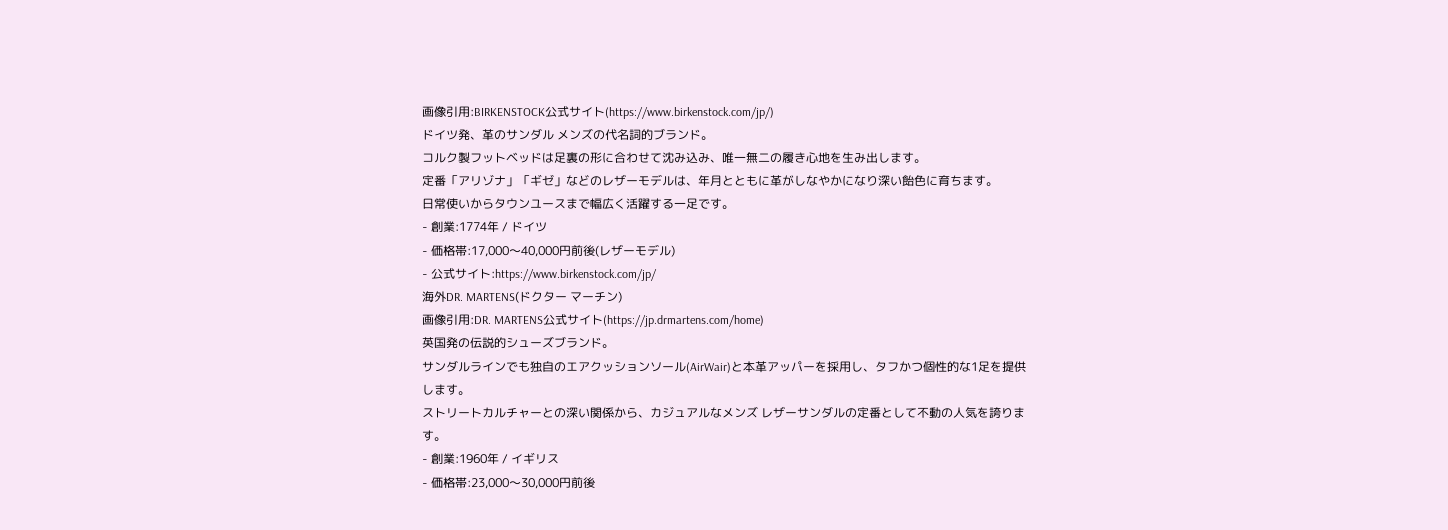画像引用:BIRKENSTOCK公式サイト(https://www.birkenstock.com/jp/)
ドイツ発、革のサンダル メンズの代名詞的ブランド。
コルク製フットベッドは足裏の形に合わせて沈み込み、唯一無二の履き心地を生み出します。
定番「アリゾナ」「ギゼ」などのレザーモデルは、年月とともに革がしなやかになり深い飴色に育ちます。
日常使いからタウンユースまで幅広く活躍する一足です。
- 創業:1774年 / ドイツ
- 価格帯:17,000〜40,000円前後(レザーモデル)
- 公式サイト:https://www.birkenstock.com/jp/
海外DR. MARTENS(ドクター マーチン)
画像引用:DR. MARTENS公式サイト(https://jp.drmartens.com/home)
英国発の伝説的シューズブランド。
サンダルラインでも独自のエアクッションソール(AirWair)と本革アッパーを採用し、タフかつ個性的な1足を提供します。
ストリートカルチャーとの深い関係から、カジュアルなメンズ レザーサンダルの定番として不動の人気を誇ります。
- 創業:1960年 / イギリス
- 価格帯:23,000〜30,000円前後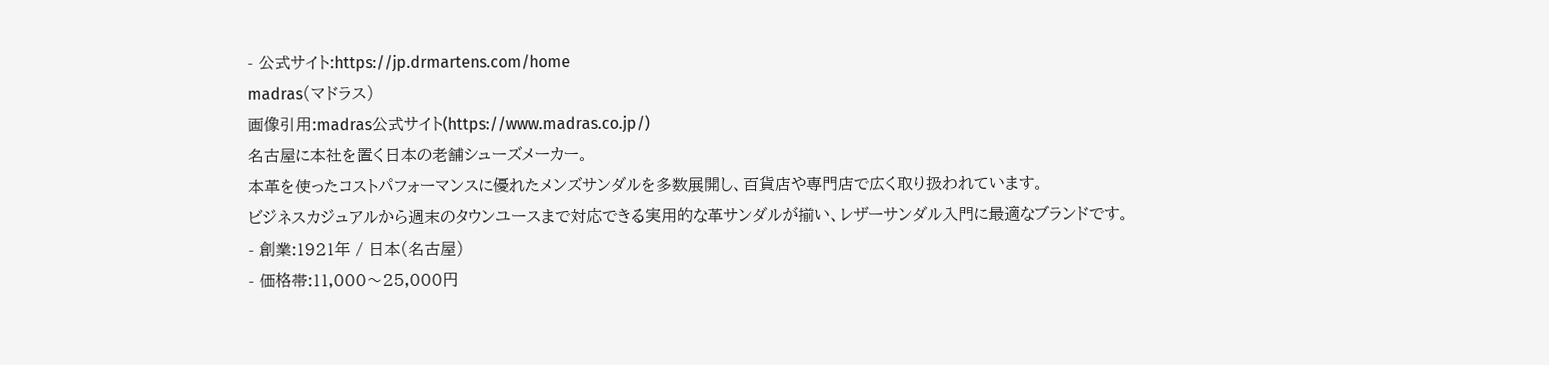- 公式サイト:https://jp.drmartens.com/home
madras(マドラス)
画像引用:madras公式サイト(https://www.madras.co.jp/)
名古屋に本社を置く日本の老舗シューズメーカー。
本革を使ったコストパフォーマンスに優れたメンズサンダルを多数展開し、百貨店や専門店で広く取り扱われています。
ビジネスカジュアルから週末のタウンユースまで対応できる実用的な革サンダルが揃い、レザーサンダル入門に最適なブランドです。
- 創業:1921年 / 日本(名古屋)
- 価格帯:11,000〜25,000円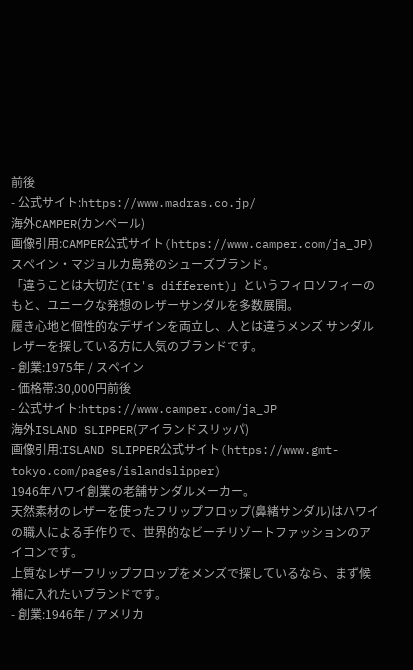前後
- 公式サイト:https://www.madras.co.jp/
海外CAMPER(カンペール)
画像引用:CAMPER公式サイト(https://www.camper.com/ja_JP)
スペイン・マジョルカ島発のシューズブランド。
「違うことは大切だ(It's different)」というフィロソフィーのもと、ユニークな発想のレザーサンダルを多数展開。
履き心地と個性的なデザインを両立し、人とは違うメンズ サンダル レザーを探している方に人気のブランドです。
- 創業:1975年 / スペイン
- 価格帯:30,000円前後
- 公式サイト:https://www.camper.com/ja_JP
海外ISLAND SLIPPER(アイランドスリッパ)
画像引用:ISLAND SLIPPER公式サイト(https://www.gmt-tokyo.com/pages/islandslipper)
1946年ハワイ創業の老舗サンダルメーカー。
天然素材のレザーを使ったフリップフロップ(鼻緒サンダル)はハワイの職人による手作りで、世界的なビーチリゾートファッションのアイコンです。
上質なレザーフリップフロップをメンズで探しているなら、まず候補に入れたいブランドです。
- 創業:1946年 / アメリカ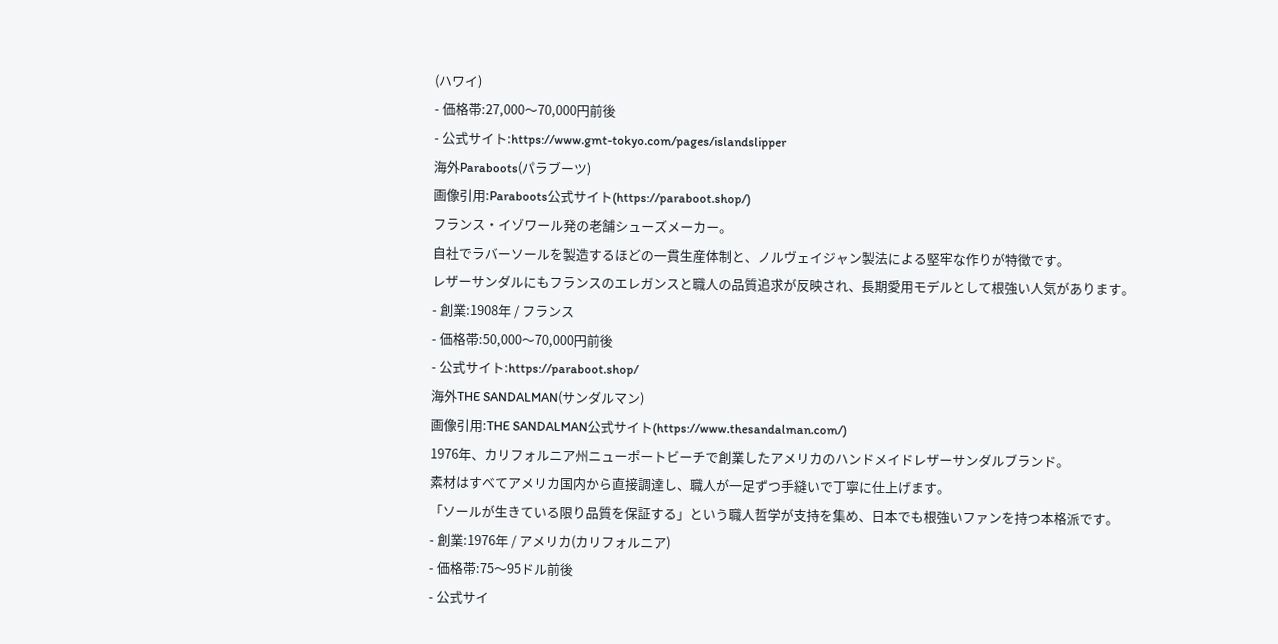(ハワイ)
- 価格帯:27,000〜70,000円前後
- 公式サイト:https://www.gmt-tokyo.com/pages/islandslipper
海外Paraboots(パラブーツ)
画像引用:Paraboots公式サイト(https://paraboot.shop/)
フランス・イゾワール発の老舗シューズメーカー。
自社でラバーソールを製造するほどの一貫生産体制と、ノルヴェイジャン製法による堅牢な作りが特徴です。
レザーサンダルにもフランスのエレガンスと職人の品質追求が反映され、長期愛用モデルとして根強い人気があります。
- 創業:1908年 / フランス
- 価格帯:50,000〜70,000円前後
- 公式サイト:https://paraboot.shop/
海外THE SANDALMAN(サンダルマン)
画像引用:THE SANDALMAN公式サイト(https://www.thesandalman.com/)
1976年、カリフォルニア州ニューポートビーチで創業したアメリカのハンドメイドレザーサンダルブランド。
素材はすべてアメリカ国内から直接調達し、職人が一足ずつ手縫いで丁寧に仕上げます。
「ソールが生きている限り品質を保証する」という職人哲学が支持を集め、日本でも根強いファンを持つ本格派です。
- 創業:1976年 / アメリカ(カリフォルニア)
- 価格帯:75〜95ドル前後
- 公式サイ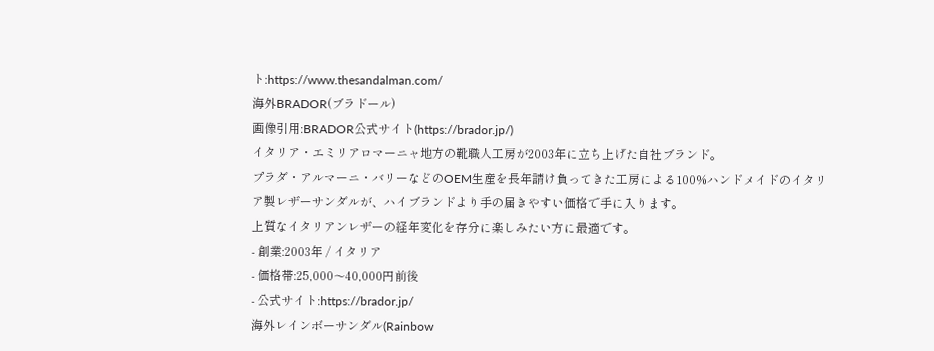ト:https://www.thesandalman.com/
海外BRADOR(ブラドール)
画像引用:BRADOR公式サイト(https://brador.jp/)
イタリア・エミリアロマーニャ地方の靴職人工房が2003年に立ち上げた自社ブランド。
プラダ・アルマーニ・バリーなどのOEM生産を長年請け負ってきた工房による100%ハンドメイドのイタリア製レザーサンダルが、ハイブランドより手の届きやすい価格で手に入ります。
上質なイタリアンレザーの経年変化を存分に楽しみたい方に最適です。
- 創業:2003年 / イタリア
- 価格帯:25,000〜40,000円前後
- 公式サイト:https://brador.jp/
海外レインボーサンダル(Rainbow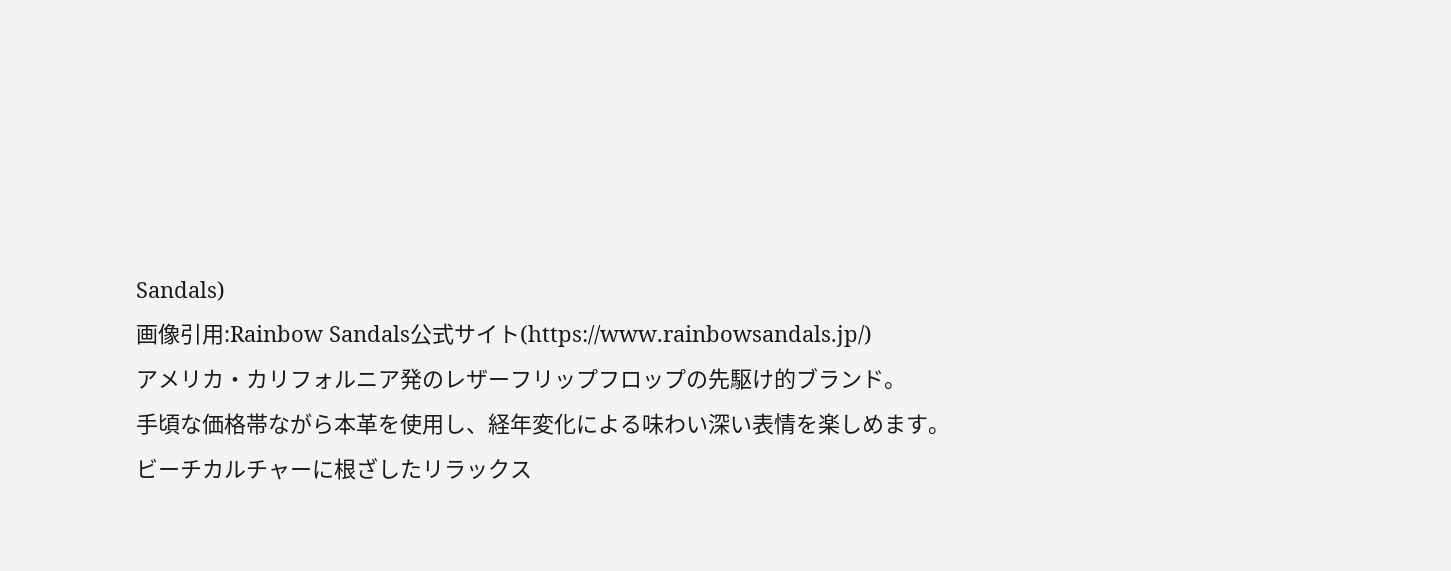Sandals)
画像引用:Rainbow Sandals公式サイト(https://www.rainbowsandals.jp/)
アメリカ・カリフォルニア発のレザーフリップフロップの先駆け的ブランド。
手頃な価格帯ながら本革を使用し、経年変化による味わい深い表情を楽しめます。
ビーチカルチャーに根ざしたリラックス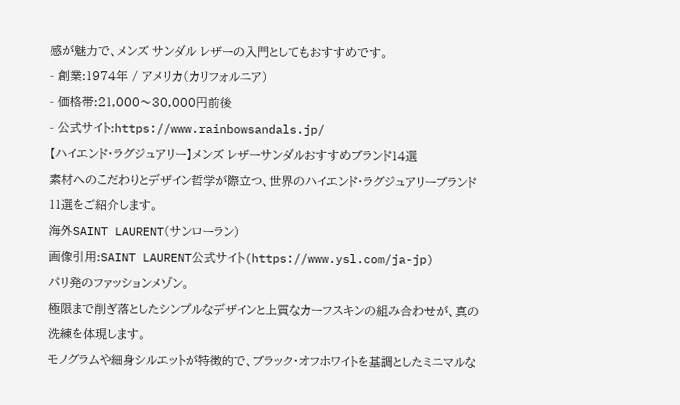感が魅力で、メンズ サンダル レザーの入門としてもおすすめです。
- 創業:1974年 / アメリカ(カリフォルニア)
- 価格帯:21,000〜30,000円前後
- 公式サイト:https://www.rainbowsandals.jp/
【ハイエンド・ラグジュアリー】メンズ レザーサンダルおすすめブランド14選
素材へのこだわりとデザイン哲学が際立つ、世界のハイエンド・ラグジュアリーブランド11選をご紹介します。
海外SAINT LAURENT(サンローラン)
画像引用:SAINT LAURENT公式サイト(https://www.ysl.com/ja-jp)
パリ発のファッションメゾン。
極限まで削ぎ落としたシンプルなデザインと上質なカーフスキンの組み合わせが、真の洗練を体現します。
モノグラムや細身シルエットが特徴的で、ブラック・オフホワイトを基調としたミニマルな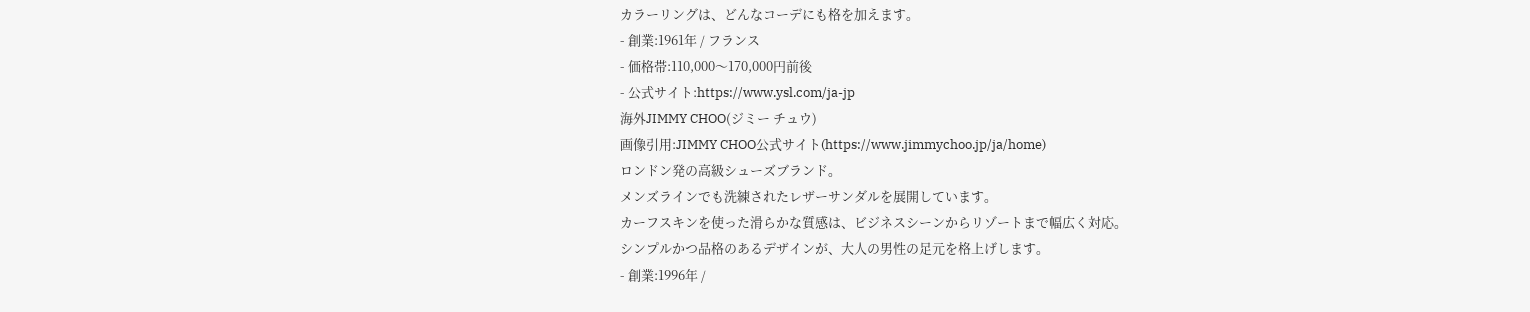カラーリングは、どんなコーデにも格を加えます。
- 創業:1961年 / フランス
- 価格帯:110,000〜170,000円前後
- 公式サイト:https://www.ysl.com/ja-jp
海外JIMMY CHOO(ジミー チュウ)
画像引用:JIMMY CHOO公式サイト(https://www.jimmychoo.jp/ja/home)
ロンドン発の高級シューズブランド。
メンズラインでも洗練されたレザーサンダルを展開しています。
カーフスキンを使った滑らかな質感は、ビジネスシーンからリゾートまで幅広く対応。
シンプルかつ品格のあるデザインが、大人の男性の足元を格上げします。
- 創業:1996年 /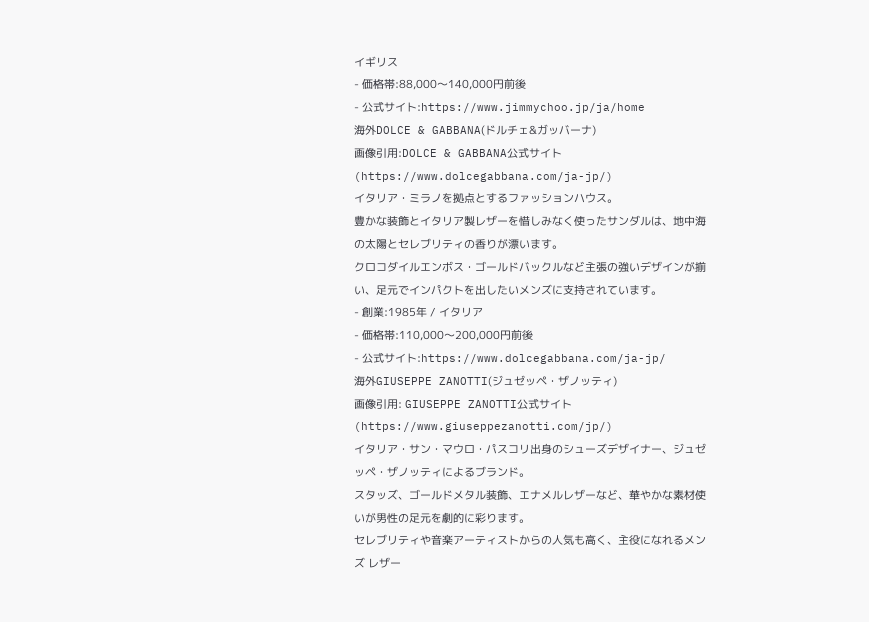イギリス
- 価格帯:88,000〜140,000円前後
- 公式サイト:https://www.jimmychoo.jp/ja/home
海外DOLCE & GABBANA(ドルチェ&ガッバーナ)
画像引用:DOLCE & GABBANA公式サイト(https://www.dolcegabbana.com/ja-jp/)
イタリア・ミラノを拠点とするファッションハウス。
豊かな装飾とイタリア製レザーを惜しみなく使ったサンダルは、地中海の太陽とセレブリティの香りが漂います。
クロコダイルエンボス・ゴールドバックルなど主張の強いデザインが揃い、足元でインパクトを出したいメンズに支持されています。
- 創業:1985年 / イタリア
- 価格帯:110,000〜200,000円前後
- 公式サイト:https://www.dolcegabbana.com/ja-jp/
海外GIUSEPPE ZANOTTI(ジュゼッペ・ザノッティ)
画像引用: GIUSEPPE ZANOTTI公式サイト(https://www.giuseppezanotti.com/jp/)
イタリア・サン・マウロ・パスコリ出身のシューズデザイナー、ジュゼッペ・ザノッティによるブランド。
スタッズ、ゴールドメタル装飾、エナメルレザーなど、華やかな素材使いが男性の足元を劇的に彩ります。
セレブリティや音楽アーティストからの人気も高く、主役になれるメンズ レザー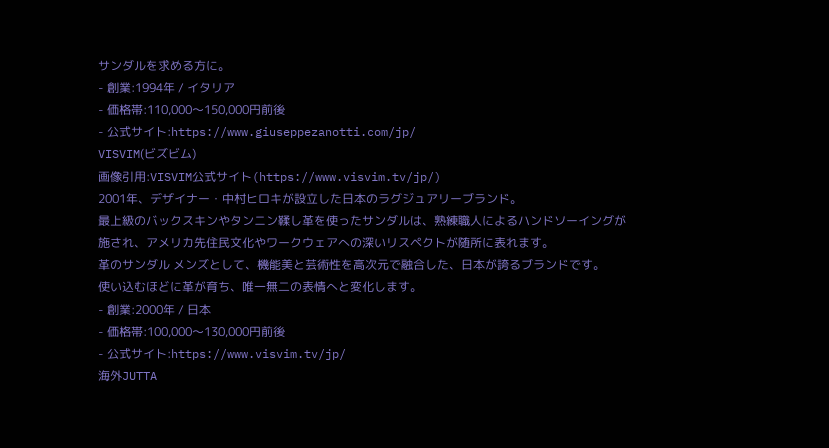サンダルを求める方に。
- 創業:1994年 / イタリア
- 価格帯:110,000〜150,000円前後
- 公式サイト:https://www.giuseppezanotti.com/jp/
VISVIM(ビズビム)
画像引用:VISVIM公式サイト(https://www.visvim.tv/jp/)
2001年、デザイナー・中村ヒロキが設立した日本のラグジュアリーブランド。
最上級のバックスキンやタンニン鞣し革を使ったサンダルは、熟練職人によるハンドソーイングが施され、アメリカ先住民文化やワークウェアへの深いリスペクトが随所に表れます。
革のサンダル メンズとして、機能美と芸術性を高次元で融合した、日本が誇るブランドです。
使い込むほどに革が育ち、唯一無二の表情へと変化します。
- 創業:2000年 / 日本
- 価格帯:100,000〜130,000円前後
- 公式サイト:https://www.visvim.tv/jp/
海外JUTTA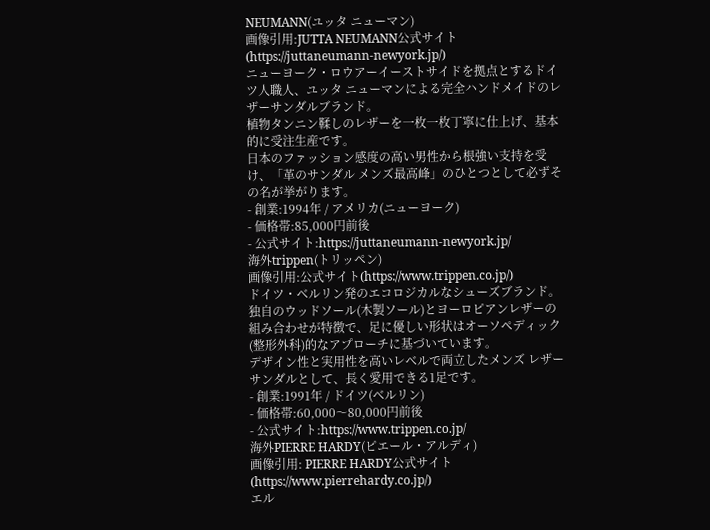NEUMANN(ユッタ ニューマン)
画像引用:JUTTA NEUMANN公式サイト(https://juttaneumann-newyork.jp/)
ニューヨーク・ロウアーイーストサイドを拠点とするドイツ人職人、ユッタ ニューマンによる完全ハンドメイドのレザーサンダルブランド。
植物タンニン鞣しのレザーを一枚一枚丁寧に仕上げ、基本的に受注生産です。
日本のファッション感度の高い男性から根強い支持を受け、「革のサンダル メンズ最高峰」のひとつとして必ずその名が挙がります。
- 創業:1994年 / アメリカ(ニューヨーク)
- 価格帯:85,000円前後
- 公式サイト:https://juttaneumann-newyork.jp/
海外trippen(トリッペン)
画像引用:公式サイト(https://www.trippen.co.jp/)
ドイツ・ベルリン発のエコロジカルなシューズブランド。
独自のウッドソール(木製ソール)とヨーロピアンレザーの組み合わせが特徴で、足に優しい形状はオーソペディック(整形外科)的なアプローチに基づいています。
デザイン性と実用性を高いレベルで両立したメンズ レザーサンダルとして、長く愛用できる1足です。
- 創業:1991年 / ドイツ(ベルリン)
- 価格帯:60,000〜80,000円前後
- 公式サイト:https://www.trippen.co.jp/
海外PIERRE HARDY(ピエール・アルディ)
画像引用: PIERRE HARDY公式サイト(https://www.pierrehardy.co.jp/)
エル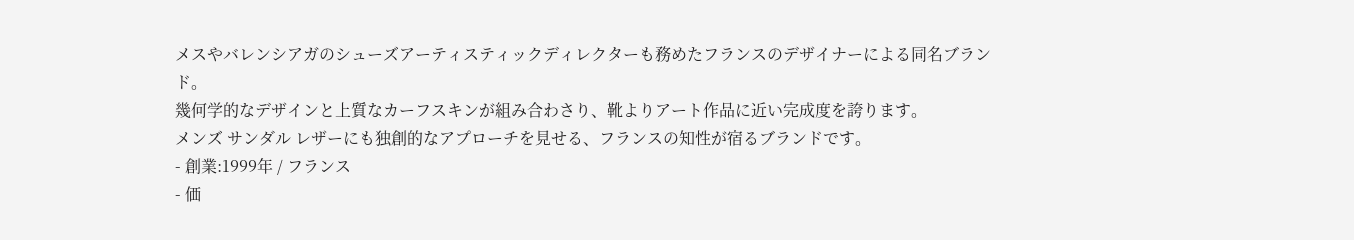メスやバレンシアガのシューズアーティスティックディレクターも務めたフランスのデザイナーによる同名ブランド。
幾何学的なデザインと上質なカーフスキンが組み合わさり、靴よりアート作品に近い完成度を誇ります。
メンズ サンダル レザーにも独創的なアプローチを見せる、フランスの知性が宿るブランドです。
- 創業:1999年 / フランス
- 価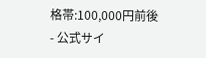格帯:100,000円前後
- 公式サイ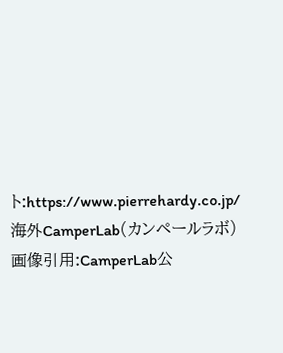ト:https://www.pierrehardy.co.jp/
海外CamperLab(カンペールラボ)
画像引用:CamperLab公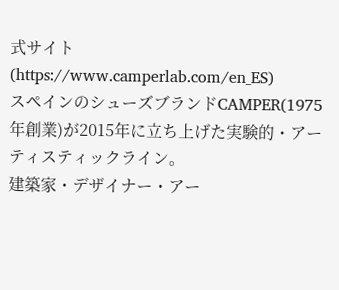式サイト(https://www.camperlab.com/en_ES)
スペインのシューズブランドCAMPER(1975年創業)が2015年に立ち上げた実験的・アーティスティックライン。
建築家・デザイナー・アー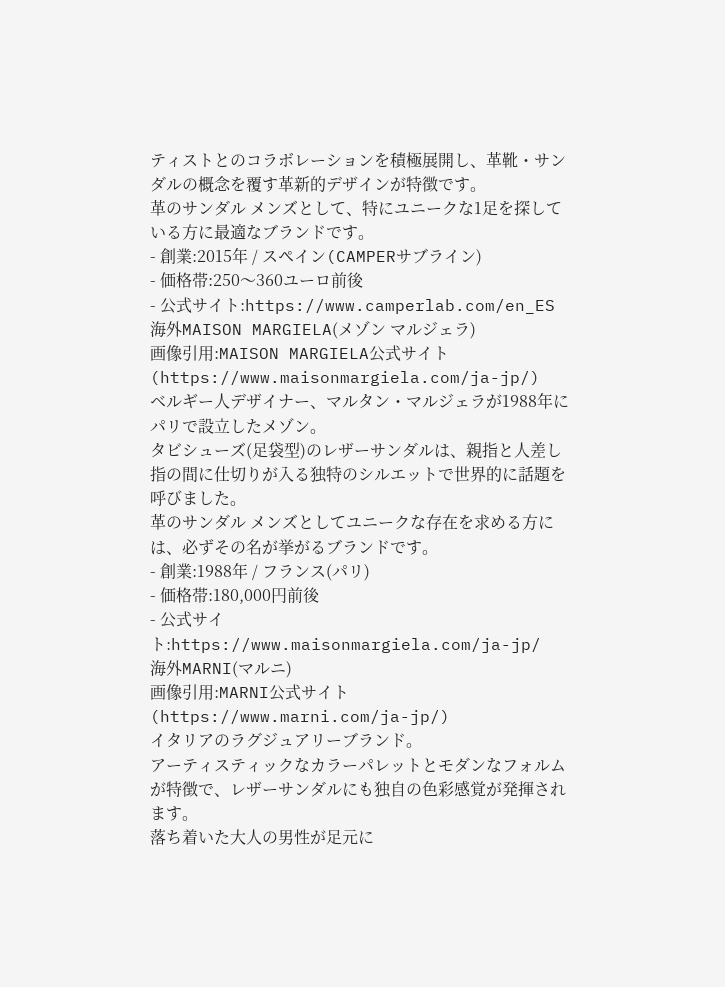ティストとのコラボレーションを積極展開し、革靴・サンダルの概念を覆す革新的デザインが特徴です。
革のサンダル メンズとして、特にユニークな1足を探している方に最適なブランドです。
- 創業:2015年 / スペイン(CAMPERサブライン)
- 価格帯:250〜360ユーロ前後
- 公式サイト:https://www.camperlab.com/en_ES
海外MAISON MARGIELA(メゾン マルジェラ)
画像引用:MAISON MARGIELA公式サイト(https://www.maisonmargiela.com/ja-jp/)
ベルギー人デザイナー、マルタン・マルジェラが1988年にパリで設立したメゾン。
タビシューズ(足袋型)のレザーサンダルは、親指と人差し指の間に仕切りが入る独特のシルエットで世界的に話題を呼びました。
革のサンダル メンズとしてユニークな存在を求める方には、必ずその名が挙がるブランドです。
- 創業:1988年 / フランス(パリ)
- 価格帯:180,000円前後
- 公式サイト:https://www.maisonmargiela.com/ja-jp/
海外MARNI(マルニ)
画像引用:MARNI公式サイト(https://www.marni.com/ja-jp/)
イタリアのラグジュアリーブランド。
アーティスティックなカラーパレットとモダンなフォルムが特徴で、レザーサンダルにも独自の色彩感覚が発揮されます。
落ち着いた大人の男性が足元に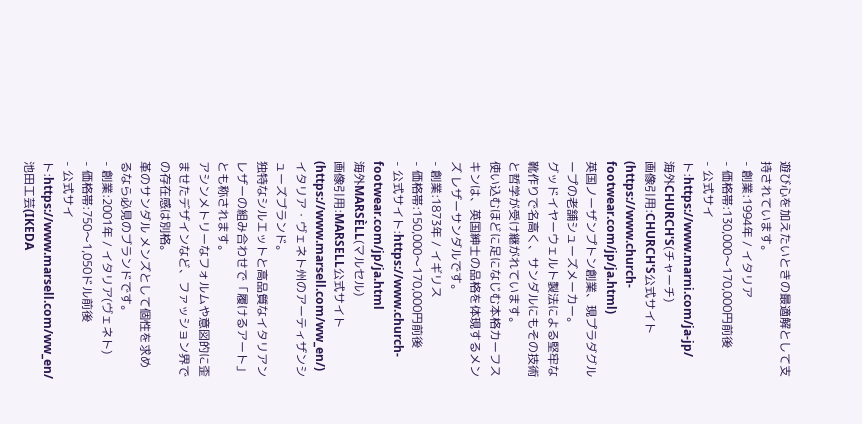遊び心を加えたいときの最適解として支持されています。
- 創業:1994年 / イタリア
- 価格帯:130,000〜170,000円前後
- 公式サイト:https://www.marni.com/ja-jp/
海外CHURCH'S(チャーチ)
画像引用:CHURCH'S公式サイト(https://www.church-footwear.com/jp/ja.html)
英国ノーザンプトン創業、現プラダグループの老舗シューズメーカー。
グッドイヤーウェルト製法による堅牢な靴作りで名高く、サンダルにもその技術と哲学が受け継がれています。
使い込むほどに足になじむ本格カーフスキンは、英国紳士の品格を体現するメンズ レザーサンダルです。
- 創業:1873年 / イギリス
- 価格帯:150,000〜170,000円前後
- 公式サイト:https://www.church-footwear.com/jp/ja.html
海外MARSÈLL(マルセル)
画像引用:MARSELL公式サイト(https://www.marsell.com/ww_en/)
イタリア・ヴェネト州のアーティザンシューズブランド。
独特なシルエットと高品質なイタリアンレザーの組み合わせで「履けるアート」とも称されます。
アシンメトリーなフォルムや意図的に歪ませたデザインなど、ファッション界での存在感は別格。
革のサンダル メンズとして個性を求めるなら必見のブランドです。
- 創業:2001年 / イタリア(ヴェネト)
- 価格帯:750〜1,050ドル前後
- 公式サイト:https://www.marsell.com/ww_en/
池田工芸(IKEDA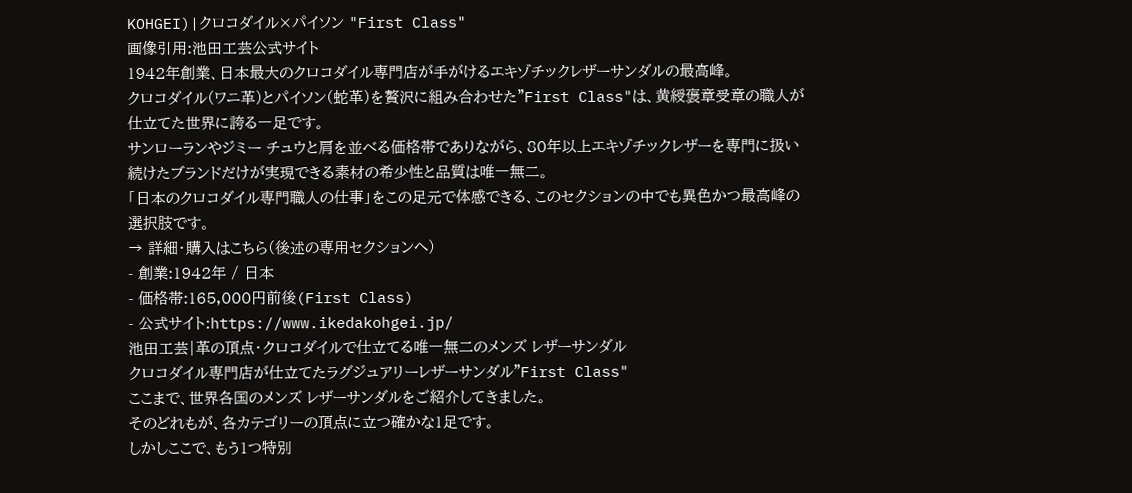KOHGEI)|クロコダイル×パイソン "First Class"
画像引用:池田工芸公式サイト
1942年創業、日本最大のクロコダイル専門店が手がけるエキゾチックレザーサンダルの最高峰。
クロコダイル(ワニ革)とパイソン(蛇革)を贅沢に組み合わせた"First Class"は、黄綬褒章受章の職人が仕立てた世界に誇る一足です。
サンローランやジミー チュウと肩を並べる価格帯でありながら、80年以上エキゾチックレザーを専門に扱い続けたブランドだけが実現できる素材の希少性と品質は唯一無二。
「日本のクロコダイル専門職人の仕事」をこの足元で体感できる、このセクションの中でも異色かつ最高峰の選択肢です。
→ 詳細・購入はこちら(後述の専用セクションへ)
- 創業:1942年 / 日本
- 価格帯:165,000円前後(First Class)
- 公式サイト:https://www.ikedakohgei.jp/
池田工芸|革の頂点・クロコダイルで仕立てる唯一無二のメンズ レザーサンダル
クロコダイル専門店が仕立てたラグジュアリーレザーサンダル"First Class"
ここまで、世界各国のメンズ レザーサンダルをご紹介してきました。
そのどれもが、各カテゴリーの頂点に立つ確かな1足です。
しかしここで、もう1つ特別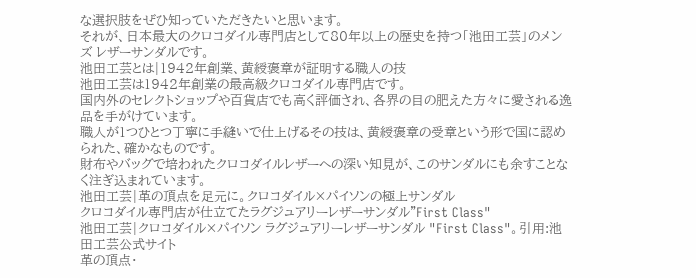な選択肢をぜひ知っていただきたいと思います。
それが、日本最大のクロコダイル専門店として80年以上の歴史を持つ「池田工芸」のメンズ レザーサンダルです。
池田工芸とは|1942年創業、黄綬褒章が証明する職人の技
池田工芸は1942年創業の最高級クロコダイル専門店です。
国内外のセレクトショップや百貨店でも高く評価され、各界の目の肥えた方々に愛される逸品を手がけています。
職人が1つひとつ丁寧に手縫いで仕上げるその技は、黄綬褒章の受章という形で国に認められた、確かなものです。
財布やバッグで培われたクロコダイルレザーへの深い知見が、このサンダルにも余すことなく注ぎ込まれています。
池田工芸|革の頂点を足元に。クロコダイル×パイソンの極上サンダル
クロコダイル専門店が仕立てたラグジュアリーレザーサンダル"First Class"
池田工芸|クロコダイル×パイソン ラグジュアリーレザーサンダル "First Class"。引用:池田工芸公式サイト
革の頂点・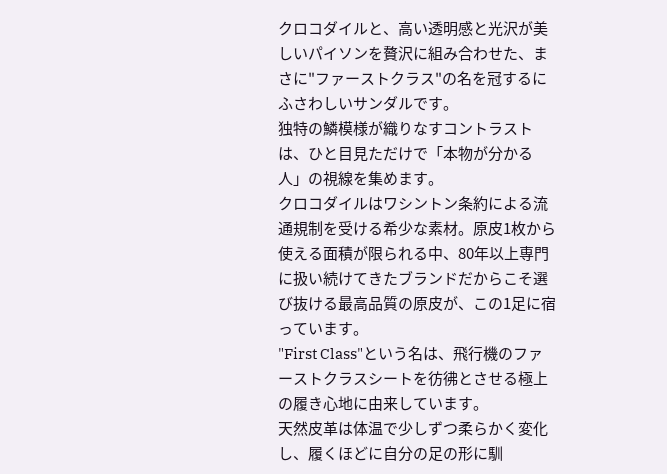クロコダイルと、高い透明感と光沢が美しいパイソンを贅沢に組み合わせた、まさに"ファーストクラス"の名を冠するにふさわしいサンダルです。
独特の鱗模様が織りなすコントラストは、ひと目見ただけで「本物が分かる人」の視線を集めます。
クロコダイルはワシントン条約による流通規制を受ける希少な素材。原皮1枚から使える面積が限られる中、80年以上専門に扱い続けてきたブランドだからこそ選び抜ける最高品質の原皮が、この1足に宿っています。
"First Class"という名は、飛行機のファーストクラスシートを彷彿とさせる極上の履き心地に由来しています。
天然皮革は体温で少しずつ柔らかく変化し、履くほどに自分の足の形に馴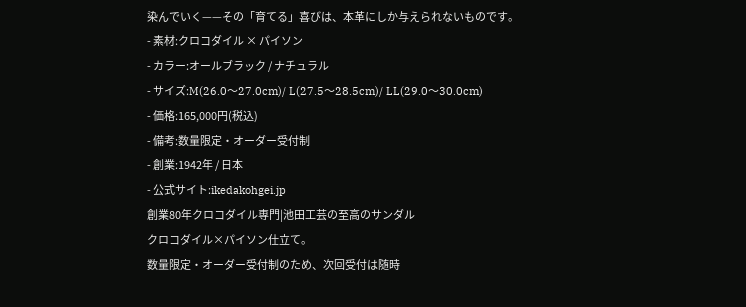染んでいく——その「育てる」喜びは、本革にしか与えられないものです。
- 素材:クロコダイル × パイソン
- カラー:オールブラック / ナチュラル
- サイズ:M(26.0〜27.0cm)/ L(27.5〜28.5cm)/ LL(29.0〜30.0cm)
- 価格:165,000円(税込)
- 備考:数量限定・オーダー受付制
- 創業:1942年 / 日本
- 公式サイト:ikedakohgei.jp
創業80年クロコダイル専門|池田工芸の至高のサンダル
クロコダイル×パイソン仕立て。
数量限定・オーダー受付制のため、次回受付は随時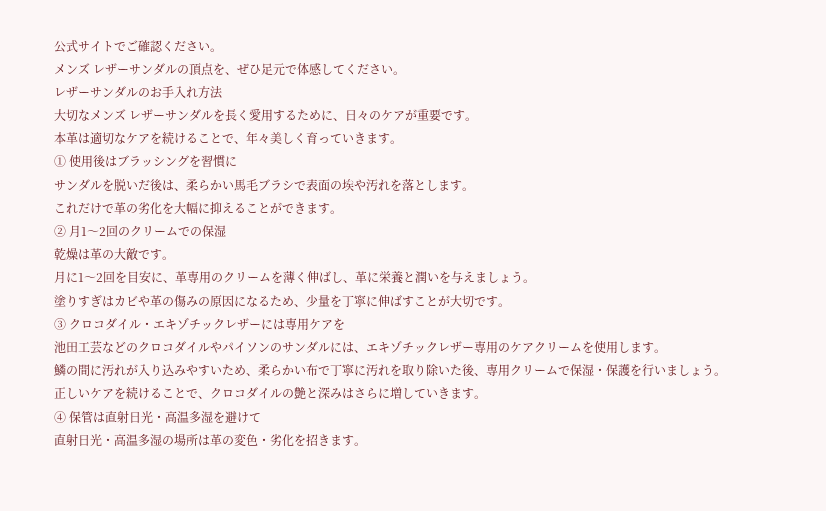公式サイトでご確認ください。
メンズ レザーサンダルの頂点を、ぜひ足元で体感してください。
レザーサンダルのお手入れ方法
大切なメンズ レザーサンダルを長く愛用するために、日々のケアが重要です。
本革は適切なケアを続けることで、年々美しく育っていきます。
① 使用後はブラッシングを習慣に
サンダルを脱いだ後は、柔らかい馬毛ブラシで表面の埃や汚れを落とします。
これだけで革の劣化を大幅に抑えることができます。
② 月1〜2回のクリームでの保湿
乾燥は革の大敵です。
月に1〜2回を目安に、革専用のクリームを薄く伸ばし、革に栄養と潤いを与えましょう。
塗りすぎはカビや革の傷みの原因になるため、少量を丁寧に伸ばすことが大切です。
③ クロコダイル・エキゾチックレザーには専用ケアを
池田工芸などのクロコダイルやパイソンのサンダルには、エキゾチックレザー専用のケアクリームを使用します。
鱗の間に汚れが入り込みやすいため、柔らかい布で丁寧に汚れを取り除いた後、専用クリームで保湿・保護を行いましょう。
正しいケアを続けることで、クロコダイルの艶と深みはさらに増していきます。
④ 保管は直射日光・高温多湿を避けて
直射日光・高温多湿の場所は革の変色・劣化を招きます。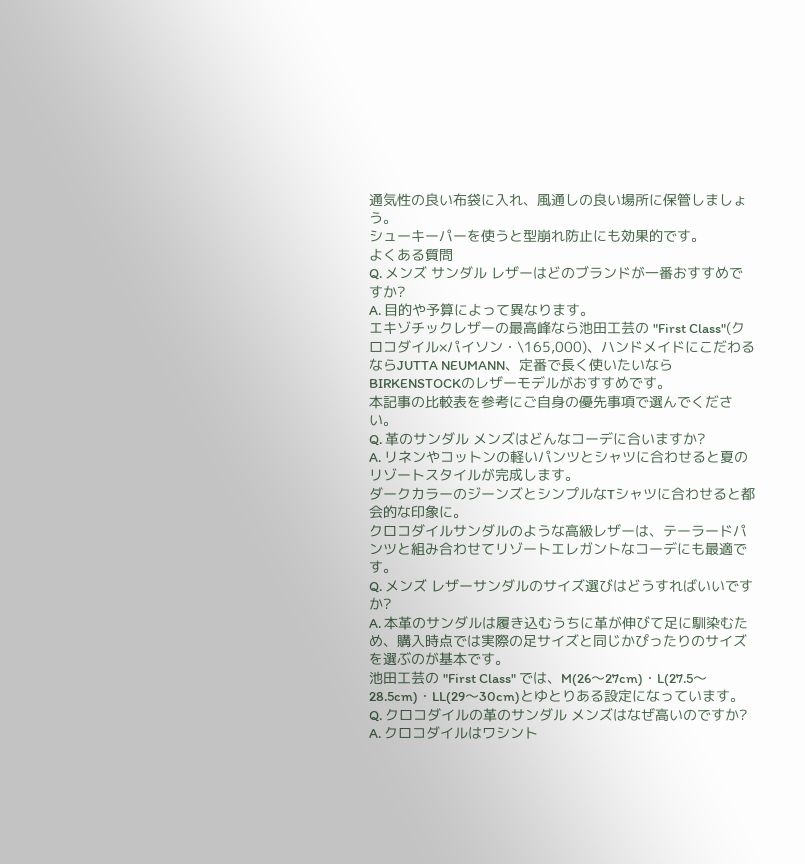通気性の良い布袋に入れ、風通しの良い場所に保管しましょう。
シューキーパーを使うと型崩れ防止にも効果的です。
よくある質問
Q. メンズ サンダル レザーはどのブランドが一番おすすめですか?
A. 目的や予算によって異なります。
エキゾチックレザーの最高峰なら池田工芸の "First Class"(クロコダイル×パイソン・\165,000)、ハンドメイドにこだわるならJUTTA NEUMANN、定番で長く使いたいならBIRKENSTOCKのレザーモデルがおすすめです。
本記事の比較表を参考にご自身の優先事項で選んでください。
Q. 革のサンダル メンズはどんなコーデに合いますか?
A. リネンやコットンの軽いパンツとシャツに合わせると夏のリゾートスタイルが完成します。
ダークカラーのジーンズとシンプルなTシャツに合わせると都会的な印象に。
クロコダイルサンダルのような高級レザーは、テーラードパンツと組み合わせてリゾートエレガントなコーデにも最適です。
Q. メンズ レザーサンダルのサイズ選びはどうすればいいですか?
A. 本革のサンダルは履き込むうちに革が伸びて足に馴染むため、購入時点では実際の足サイズと同じかぴったりのサイズを選ぶのが基本です。
池田工芸の "First Class" では、M(26〜27cm)・L(27.5〜28.5cm)・LL(29〜30cm)とゆとりある設定になっています。
Q. クロコダイルの革のサンダル メンズはなぜ高いのですか?
A. クロコダイルはワシント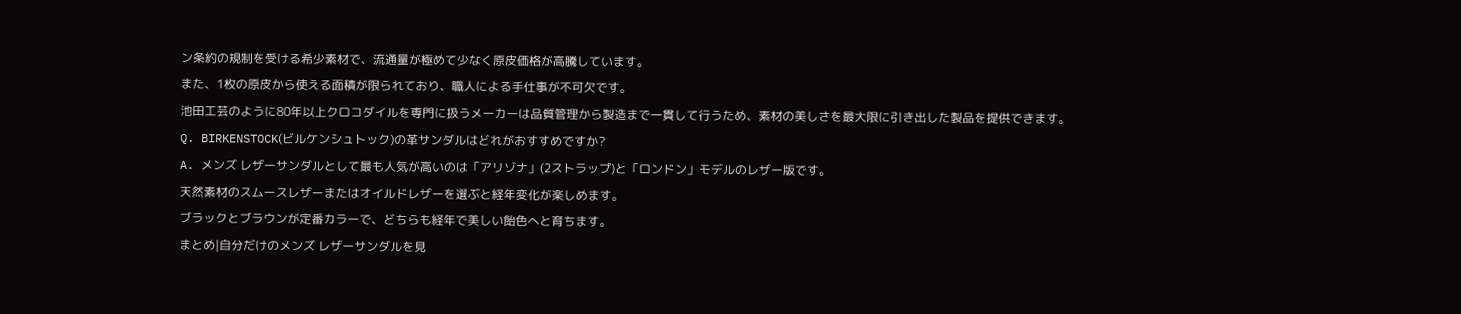ン条約の規制を受ける希少素材で、流通量が極めて少なく原皮価格が高騰しています。
また、1枚の原皮から使える面積が限られており、職人による手仕事が不可欠です。
池田工芸のように80年以上クロコダイルを専門に扱うメーカーは品質管理から製造まで一貫して行うため、素材の美しさを最大限に引き出した製品を提供できます。
Q. BIRKENSTOCK(ビルケンシュトック)の革サンダルはどれがおすすめですか?
A. メンズ レザーサンダルとして最も人気が高いのは「アリゾナ」(2ストラップ)と「ロンドン」モデルのレザー版です。
天然素材のスムースレザーまたはオイルドレザーを選ぶと経年変化が楽しめます。
ブラックとブラウンが定番カラーで、どちらも経年で美しい飴色へと育ちます。
まとめ|自分だけのメンズ レザーサンダルを見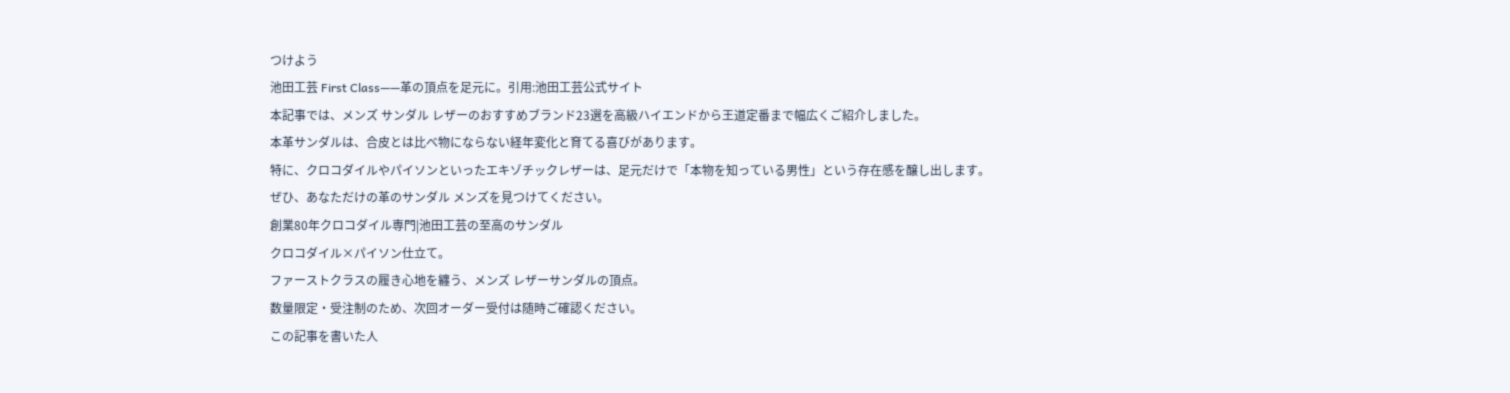つけよう
池田工芸 First Class——革の頂点を足元に。引用:池田工芸公式サイト
本記事では、メンズ サンダル レザーのおすすめブランド23選を高級ハイエンドから王道定番まで幅広くご紹介しました。
本革サンダルは、合皮とは比べ物にならない経年変化と育てる喜びがあります。
特に、クロコダイルやパイソンといったエキゾチックレザーは、足元だけで「本物を知っている男性」という存在感を醸し出します。
ぜひ、あなただけの革のサンダル メンズを見つけてください。
創業80年クロコダイル専門|池田工芸の至高のサンダル
クロコダイル×パイソン仕立て。
ファーストクラスの履き心地を纏う、メンズ レザーサンダルの頂点。
数量限定・受注制のため、次回オーダー受付は随時ご確認ください。
この記事を書いた人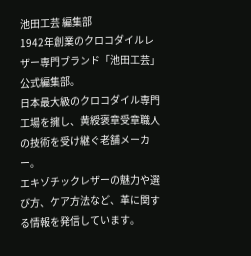池田工芸 編集部
1942年創業のクロコダイルレザー専門ブランド「池田工芸」公式編集部。
日本最大級のクロコダイル専門工場を擁し、黄綬褒章受章職人の技術を受け継ぐ老舗メーカー。
エキゾチックレザーの魅力や選び方、ケア方法など、革に関する情報を発信しています。